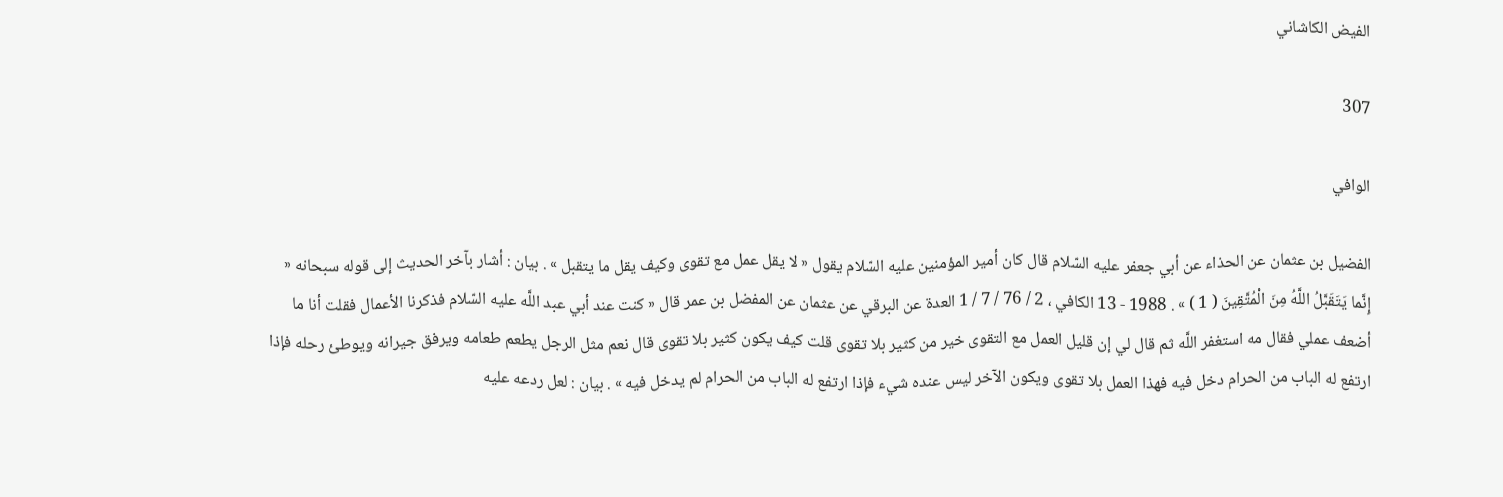الفيض الكاشاني

307

الوافي

الفضيل بن عثمان عن الحذاء عن أبي جعفر عليه السّلام قال كان أمير المؤمنين عليه السّلام يقول « لا يقل عمل مع تقوى وكيف يقل ما يتقبل » . بيان : أشار بآخر الحديث إلى قوله سبحانه « إِنَّما يَتَقَبَّلُ اللَّهُ مِنَ الْمُتَّقِينَ ( 1 ) » . 1988 - 13 الكافي ، 2 / 76 / 7 / 1 العدة عن البرقي عن عثمان عن المفضل بن عمر قال « كنت عند أبي عبد اللَّه عليه السّلام فذكرنا الأعمال فقلت أنا ما أضعف عملي فقال مه استغفر اللَّه ثم قال لي إن قليل العمل مع التقوى خير من كثير بلا تقوى قلت كيف يكون كثير بلا تقوى قال نعم مثل الرجل يطعم طعامه ويرفق جيرانه ويوطئ رحله فإذا ارتفع له الباب من الحرام دخل فيه فهذا العمل بلا تقوى ويكون الآخر ليس عنده شيء فإذا ارتفع له الباب من الحرام لم يدخل فيه » . بيان : لعل ردعه عليه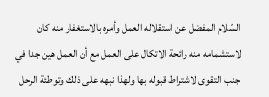السّلام المفضل عن استقلاله العمل وأمره بالاستغفار منه كان لاستشمامه منه رائحة الاتكال على العمل مع أن العمل هين جدا في جنب التقوى لاشتراط قبوله بها ولهذا نبهه على ذلك وتوطئة الرحل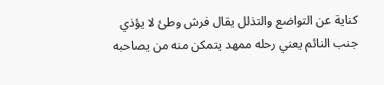كناية عن التواضع والتذلل يقال فرش وطئ لا يؤذي جنب النائم يعني رحله ممهد يتمكن منه من يصاحبه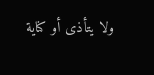ولا يتأذى أو كناية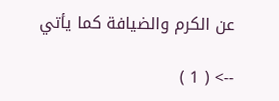عن الكرم والضيافة كما يأتي

--> ( 1 )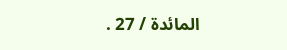المائدة / 27 .